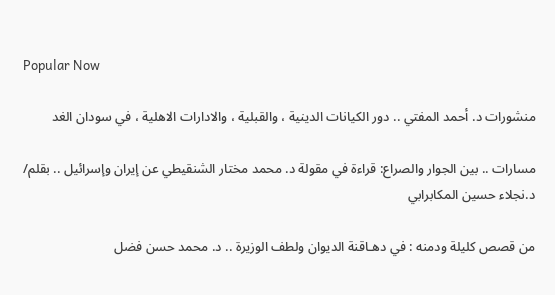Popular Now

منشورات د. أحمد المفتي .. دور الكيانات الدينية ، والقبلية ، والادارات الاهلية ، في سودان الغد

مسارات .. بين الجوار والصراع: قراءة في مقولة د. محمد مختار الشنقيطي عن إيران وإسرائيل .. بقلم/ د.نجلاء حسين المكابرابي

من قصص كليلة ودمنه : في دهـاقنة الديوان ولطف الوزيرة .. د. محمد حسن فضل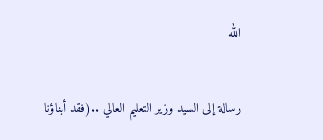الله

رسالة إلى السيد وزير التعليم العالي ..(فقد أبناؤنا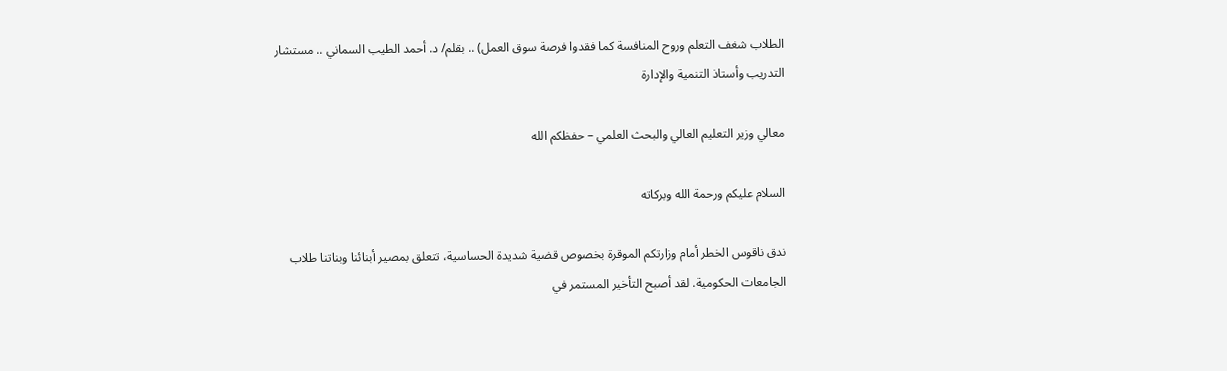الطلاب شغف التعلم وروح المنافسة كما فقدوا فرصة سوق العمل) .. بقلم/ د. أحمد الطيب السماني .. مستشار التدريب وأستاذ التنمية والإدارة

معالي وزير التعليم العالي والبحث العلمي – حفظكم الله

السلام عليكم ورحمة الله وبركاته

ندق ناقوس الخطر أمام وزارتكم الموقرة بخصوص قضية شديدة الحساسية، تتعلق بمصير أبنائنا وبناتنا طلاب الجامعات الحكومية. لقد أصبح التأخير المستمر في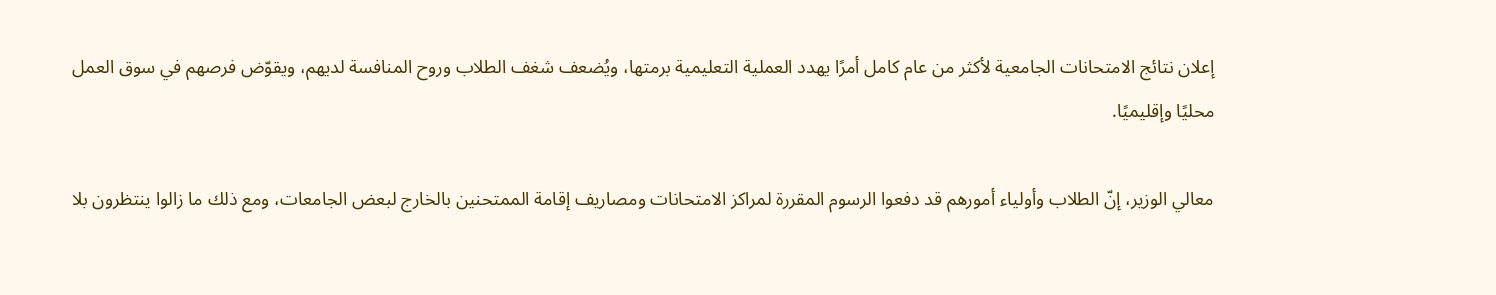إعلان نتائج الامتحانات الجامعية لأكثر من عام كامل أمرًا يهدد العملية التعليمية برمتها، ويُضعف شغف الطلاب وروح المنافسة لديهم، ويقوّض فرصهم في سوق العمل محليًا وإقليميًا.

معالي الوزير، إنّ الطلاب وأولياء أمورهم قد دفعوا الرسوم المقررة لمراكز الامتحانات ومصاريف إقامة الممتحنين بالخارج لبعض الجامعات، ومع ذلك ما زالوا ينتظرون بلا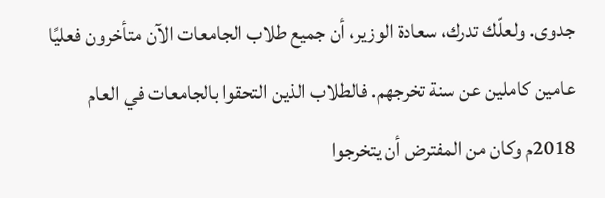جدوى. ولعلّك تدرك، سعادة الوزير، أن جميع طلاب الجامعات الآن متأخرون فعليًا عامين كاملين عن سنة تخرجهم. فالطلاب الذين التحقوا بالجامعات في العام 2018م وكان من المفترض أن يتخرجوا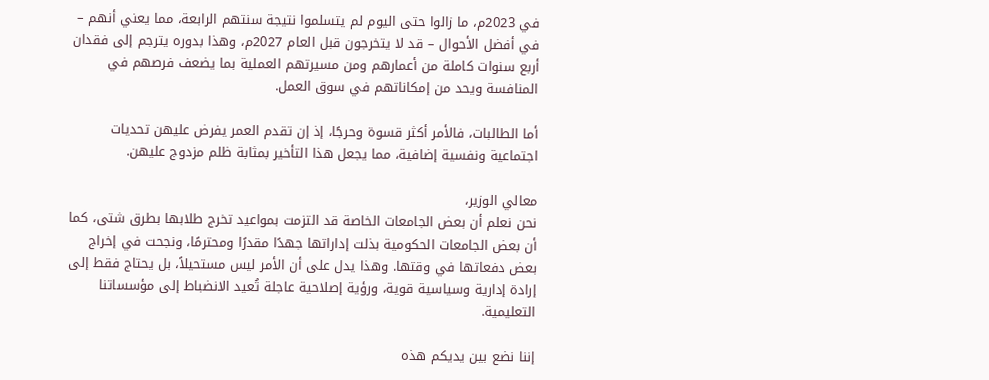في 2023م، ما زالوا حتى اليوم لم يتسلموا نتيجة سنتهم الرابعة، مما يعني أنهم – في أفضل الأحوال – قد لا يتخرجون قبل العام 2027م، وهذا بدوره يترجم إلى فقدان أربع سنوات كاملة من أعمارهم ومن مسيرتهم العملية بما يضعف فرصهم في المنافسة ويحد من إمكاناتهم في سوق العمل.

أما الطالبات، فالأمر أكثر قسوة وحرجًا، إذ إن تقدم العمر يفرض عليهن تحديات اجتماعية ونفسية إضافية، مما يجعل هذا التأخير بمثابة ظلم مزدوج عليهن.

معالي الوزير،
نحن نعلم أن بعض الجامعات الخاصة قد التزمت بمواعيد تخرج طلابها بطرق شتى، كما أن بعض الجامعات الحكومية بذلت إداراتها جهدًا مقدرًا ومحترمًا، ونجحت في إخراج بعض دفعاتها في وقتها. وهذا يدل على أن الأمر ليس مستحيلاً، بل يحتاج فقط إلى إرادة إدارية وسياسية قوية، ورؤية إصلاحية عاجلة تُعيد الانضباط إلى مؤسساتنا التعليمية.

إننا نضع بين يديكم هذه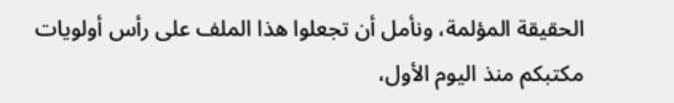الحقيقة المؤلمة، ونأمل أن تجعلوا هذا الملف على رأس أولويات مكتبكم منذ اليوم الأول،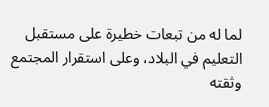لما له من تبعات خطيرة على مستقبل التعليم في البلاد، وعلى استقرار المجتمع وثقته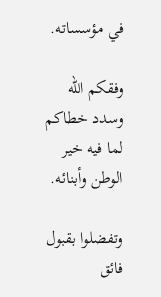في مؤسساته.

وفقكم الله وسدد خطاكم لما فيه خير الوطن وأبنائه.

وتفضلوا بقبول فائق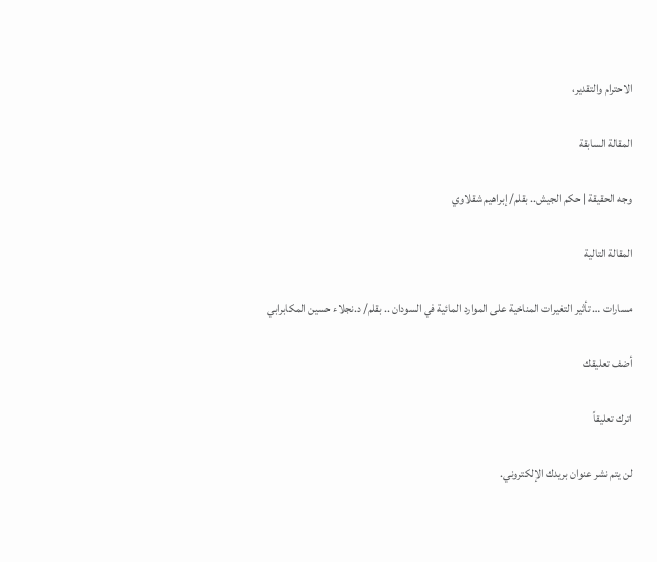الاحترام والتقدير،

المقالة السابقة

وجه الحقيقة | حكم الجيش.. بقلم/ إبراهيم شقلاوي

المقالة التالية

مسارات … تأثير التغيرات المناخية على الموارد المائية في السودان .. بقلم/ د.نجلاء حسين المكابرابي

أضف تعليقك

اترك تعليقاً

لن يتم نشر عنوان بريدك الإلكتروني.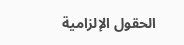الحقول الإلزامية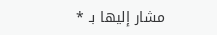مشار إليها بـ *